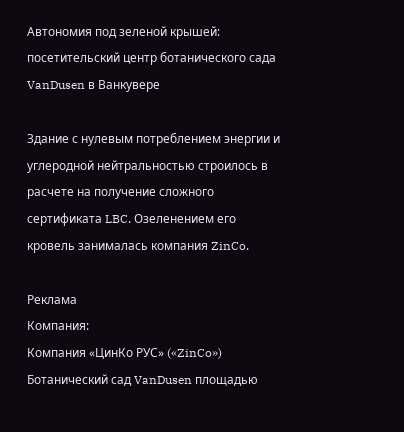Автономия под зеленой крышей: посетительский центр ботанического сада VanDusen в Ванкувере

Здание с нулевым потреблением энергии и углеродной нейтральностью строилось в расчете на получение сложного сертификата LBC. Озеленением его кровель занималась компания ZinCo.

Реклама
Компaния:
Компания «ЦинКо РУС» («ZinCo»)
Ботанический сад VanDusen площадью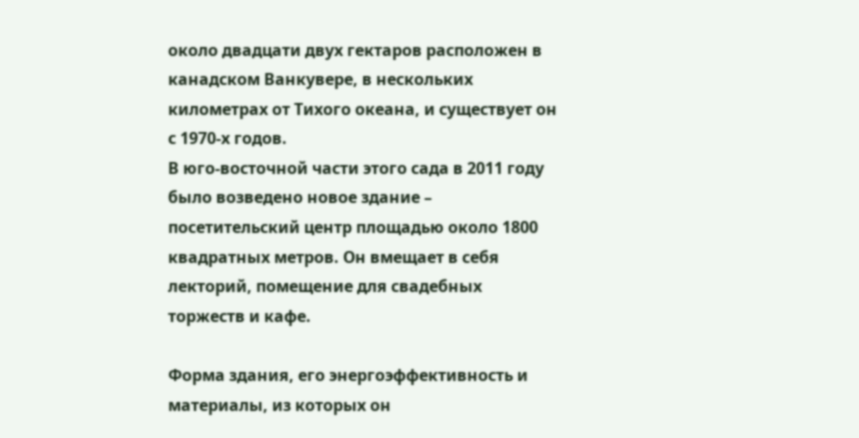около двадцати двух гектаров расположен в канадском Ванкувере, в нескольких километрах от Тихого океана, и существует он с 1970-х годов.
В юго-восточной части этого сада в 2011 году было возведено новое здание – посетительский центр площадью около 1800 квадратных метров. Он вмещает в себя лекторий, помещение для свадебных торжеств и кафе.

Форма здания, его энергоэффективность и материалы, из которых он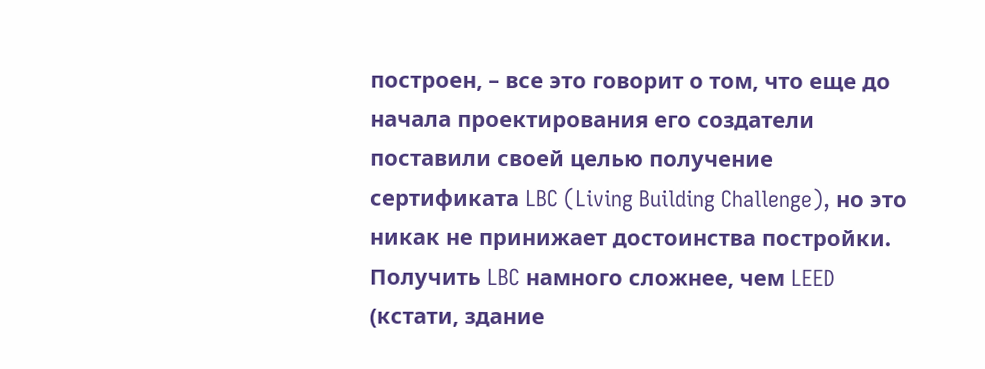построен, – все это говорит о том, что еще до начала проектирования его создатели поставили своей целью получение сертификата LBC (Living Building Challenge), но это никак не принижает достоинства постройки. Получить LBC намного сложнее, чем LEED (кстати, здание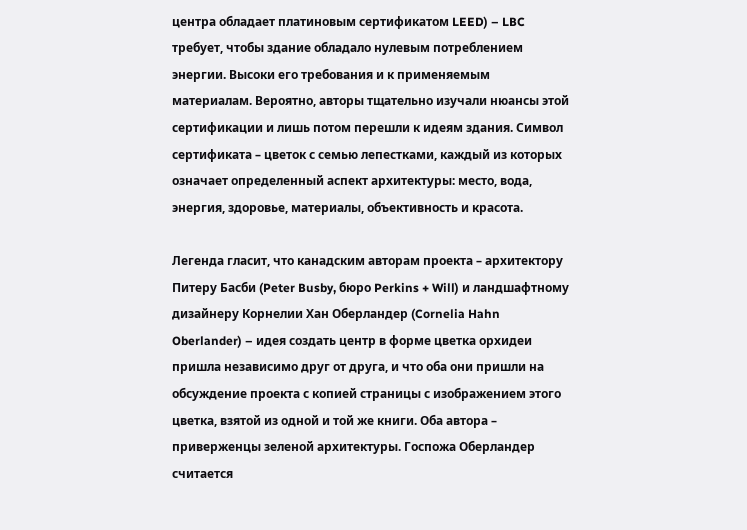центра обладает платиновым сертификатом LEED) – LBC требует, чтобы здание обладало нулевым потреблением энергии. Высоки его требования и к применяемым материалам. Вероятно, авторы тщательно изучали нюансы этой сертификации и лишь потом перешли к идеям здания. Символ сертификата – цветок с семью лепестками, каждый из которых означает определенный аспект архитектуры: место, вода, энергия, здоровье, материалы, объективность и красота.

Легенда гласит, что канадским авторам проекта – архитектору Питеру Басби (Peter Busby, бюро Perkins + Will) и ландшафтному дизайнеру Корнелии Хан Оберландер (Cornelia Hahn Oberlander) – идея создать центр в форме цветка орхидеи пришла независимо друг от друга, и что оба они пришли на обсуждение проекта с копией страницы с изображением этого цветка, взятой из одной и той же книги. Оба автора – приверженцы зеленой архитектуры. Госпожа Оберландер считается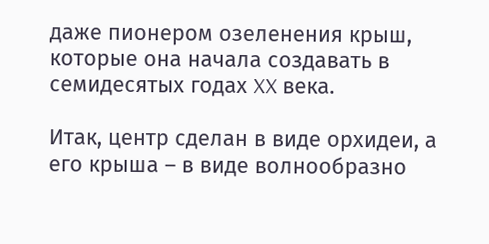даже пионером озеленения крыш, которые она начала создавать в семидесятых годах XX века.

Итак, центр сделан в виде орхидеи, а его крыша – в виде волнообразно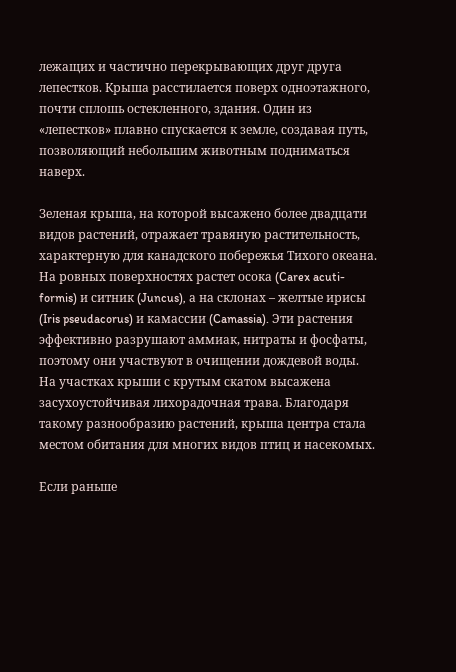лежащих и частично перекрывающих друг друга лепестков. Крыша расстилается поверх одноэтажного, почти сплошь остекленного, здания. Один из «лепестков» плавно спускается к земле, создавая путь, позволяющий небольшим животным подниматься наверх.

Зеленая крыша, на которой высажено более двадцати видов растений, отражает травяную растительность, характерную для канадского побережья Тихого океана. На ровных поверхностях растет осока (Carex acuti-formis) и ситник (Juncus), а на склонах – желтые ирисы (Iris pseudacorus) и камассии (Camassia). Эти растения эффективно разрушают аммиак, нитраты и фосфаты, поэтому они участвуют в очищении дождевой воды. На участках крыши с крутым скатом высажена засухоустойчивая лихорадочная трава. Благодаря такому разнообразию растений, крыша центра стала местом обитания для многих видов птиц и насекомых.

Если раньше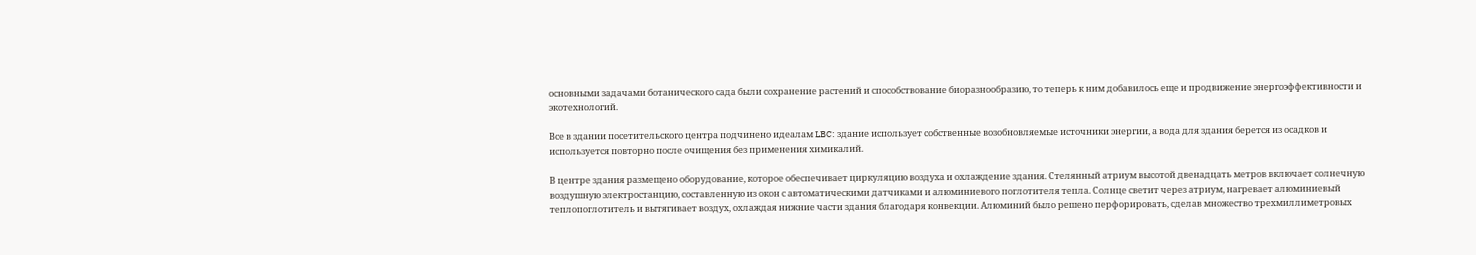основными задачами ботанического сада были сохранение растений и способствование биоразнообразию, то теперь к ним добавилось еще и продвижение энергоэффективности и экотехнологий.

Все в здании посетительского центра подчинено идеалам LBC: здание использует собственные возобновляемые источники энергии, а вода для здания берется из осадков и используется повторно после очищения без применения химикалий.

В центре здания размещено оборудование, которое обеспечивает циркуляцию воздуха и охлаждение здания. Стелянный атриум высотой двенадцать метров включает солнечную воздушную электростанцию, составленную из окон с автоматическими датчиками и алюминиевого поглотителя тепла. Солнце светит через атриум, нагревает алюминиевый теплопоглотитель и вытягивает воздух, охлаждая нижние части здания благодаря конвекции. Алюминий было решено перфорировать, сделав множество трехмиллиметровых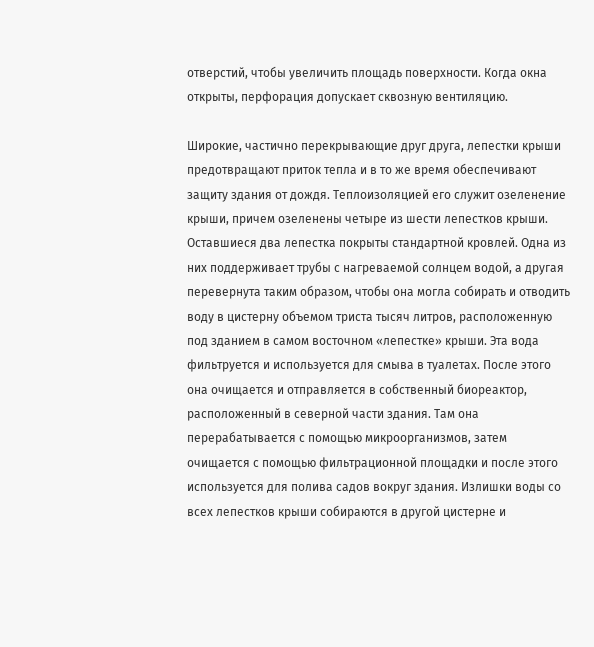отверстий, чтобы увеличить площадь поверхности. Когда окна открыты, перфорация допускает сквозную вентиляцию.

Широкие, частично перекрывающие друг друга, лепестки крыши предотвращают приток тепла и в то же время обеспечивают защиту здания от дождя. Теплоизоляцией его служит озеленение крыши, причем озеленены четыре из шести лепестков крыши. Оставшиеся два лепестка покрыты стандартной кровлей. Одна из них поддерживает трубы с нагреваемой солнцем водой, а другая перевернута таким образом, чтобы она могла собирать и отводить воду в цистерну объемом триста тысяч литров, расположенную под зданием в самом восточном «лепестке» крыши. Эта вода фильтруется и используется для смыва в туалетах. После этого она очищается и отправляется в собственный биореактор, расположенный в северной части здания. Там она перерабатывается с помощью микроорганизмов, затем очищается с помощью фильтрационной площадки и после этого используется для полива садов вокруг здания. Излишки воды со всех лепестков крыши собираются в другой цистерне и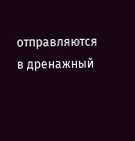отправляются в дренажный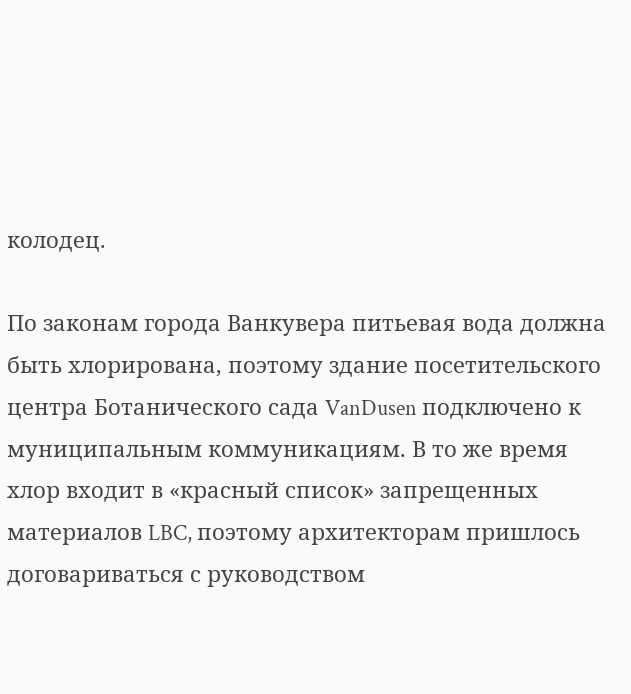колодец.

По законам города Ванкувера питьевая вода должна быть хлорирована, поэтому здание посетительского центра Ботанического сада VanDusen подключено к муниципальным коммуникациям. В то же время хлор входит в «красный список» запрещенных материалов LBC, поэтому архитекторам пришлось договариваться с руководством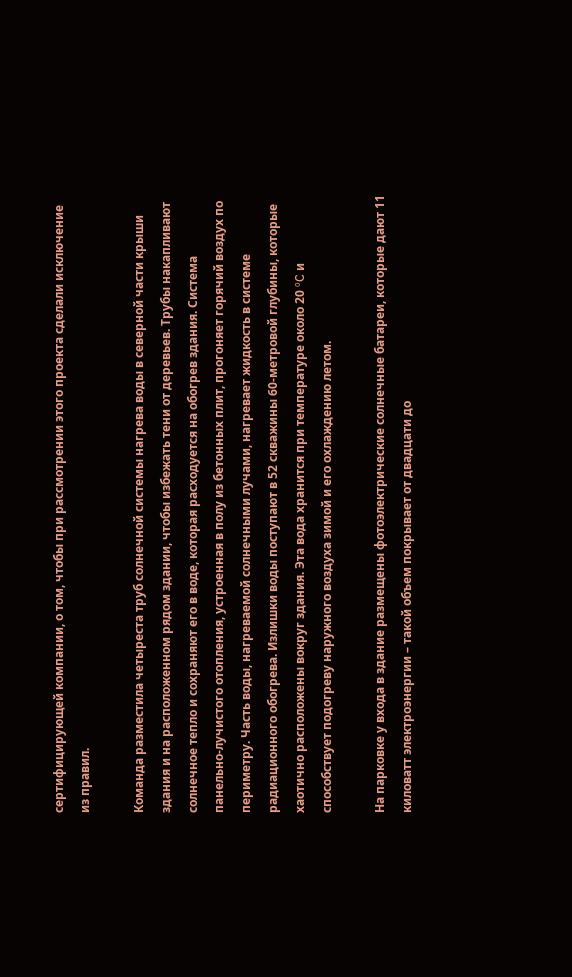сертифицирующей компании, о том, чтобы при рассмотрении этого проекта сделали исключение из правил.

Команда разместила четыреста труб солнечной системы нагрева воды в северной части крыши здания и на расположенном рядом здании, чтобы избежать тени от деревьев. Трубы накапливают солнечное тепло и сохраняют его в воде, которая расходуется на обогрев здания. Система панельно-лучистого отопления, устроенная в полу из бетонных плит, прогоняет горячий воздух по периметру. Часть воды, нагреваемой солнечными лучами, нагревает жидкость в системе радиационного обогрева. Излишки воды поступают в 52 скважины 60-метровой глубины, которые хаотично расположены вокруг здания. Эта вода хранится при температуре около 20 ºC и способствует подогреву наружного воздуха зимой и его охлаждению летом.

На парковке у входа в здание размещены фотоэлектрические солнечные батареи, которые дают 11 киловатт электроэнергии – такой объем покрывает от двадцати до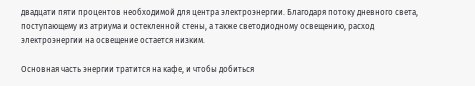двадцати пяти процентов необходимой для центра электроэнергии. Благодаря потоку дневного света, поступающему из атриума и остекленной стены, а также светодиодному освещению, расход электроэнергии на освещение остается низким.

Основная часть энергии тратится на кафе, и чтобы добиться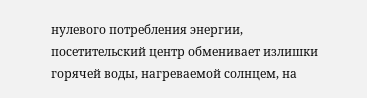нулевого потребления энергии, посетительский центр обменивает излишки горячей воды, нагреваемой солнцем, на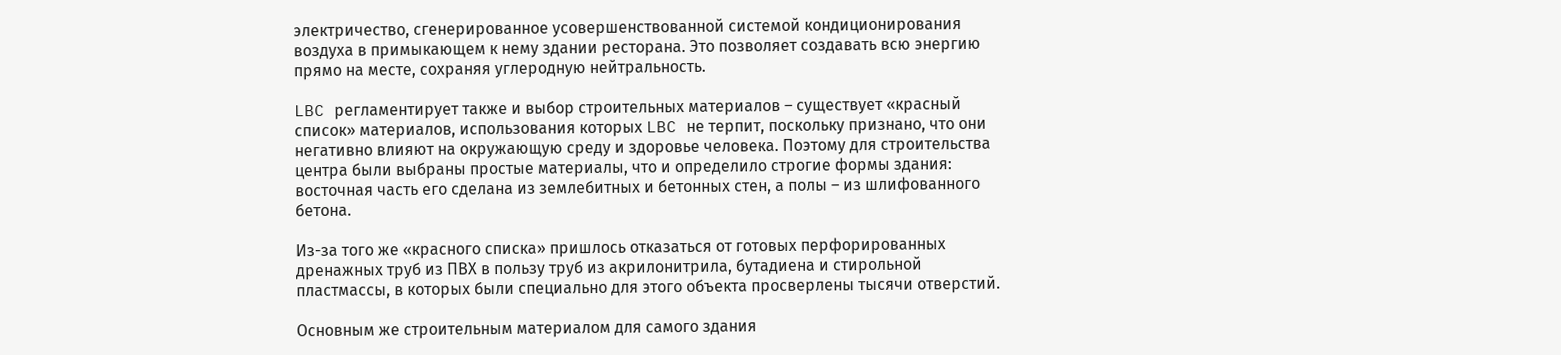электричество, сгенерированное усовершенствованной системой кондиционирования воздуха в примыкающем к нему здании ресторана. Это позволяет создавать всю энергию прямо на месте, сохраняя углеродную нейтральность.

LBC регламентирует также и выбор строительных материалов – существует «красный список» материалов, использования которых LBC не терпит, поскольку признано, что они негативно влияют на окружающую среду и здоровье человека. Поэтому для строительства центра были выбраны простые материалы, что и определило строгие формы здания: восточная часть его сделана из землебитных и бетонных стен, а полы – из шлифованного бетона.

Из-за того же «красного списка» пришлось отказаться от готовых перфорированных дренажных труб из ПВХ в пользу труб из акрилонитрила, бутадиена и стирольной пластмассы, в которых были специально для этого объекта просверлены тысячи отверстий.

Основным же строительным материалом для самого здания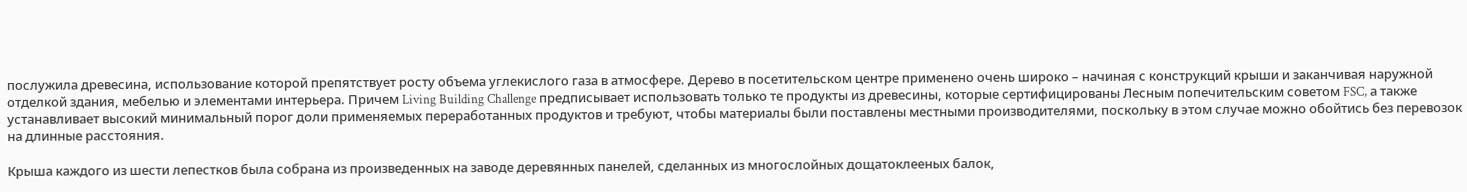послужила древесина, использование которой препятствует росту объема углекислого газа в атмосфере. Дерево в посетительском центре применено очень широко – начиная с конструкций крыши и заканчивая наружной отделкой здания, мебелью и элементами интерьера. Причем Living Building Challenge предписывает использовать только те продукты из древесины, которые сертифицированы Лесным попечительским советом FSC, а также устанавливает высокий минимальный порог доли применяемых переработанных продуктов и требуют, чтобы материалы были поставлены местными производителями, поскольку в этом случае можно обойтись без перевозок на длинные расстояния.

Крыша каждого из шести лепестков была собрана из произведенных на заводе деревянных панелей, сделанных из многослойных дощатоклееных балок,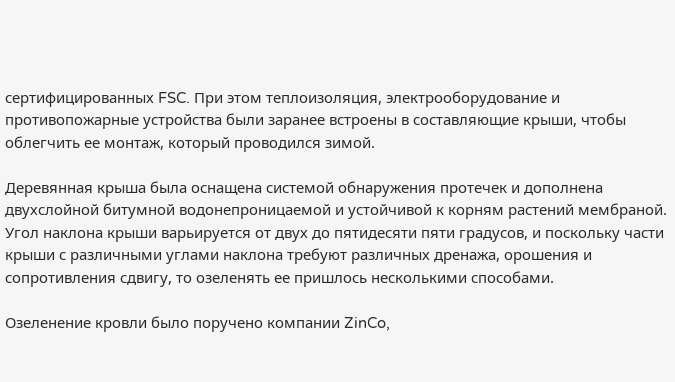сертифицированных FSC. При этом теплоизоляция, электрооборудование и противопожарные устройства были заранее встроены в составляющие крыши, чтобы облегчить ее монтаж, который проводился зимой.

Деревянная крыша была оснащена системой обнаружения протечек и дополнена двухслойной битумной водонепроницаемой и устойчивой к корням растений мембраной. Угол наклона крыши варьируется от двух до пятидесяти пяти градусов, и поскольку части крыши с различными углами наклона требуют различных дренажа, орошения и сопротивления сдвигу, то озеленять ее пришлось несколькими способами.

Озеленение кровли было поручено компании ZinCo,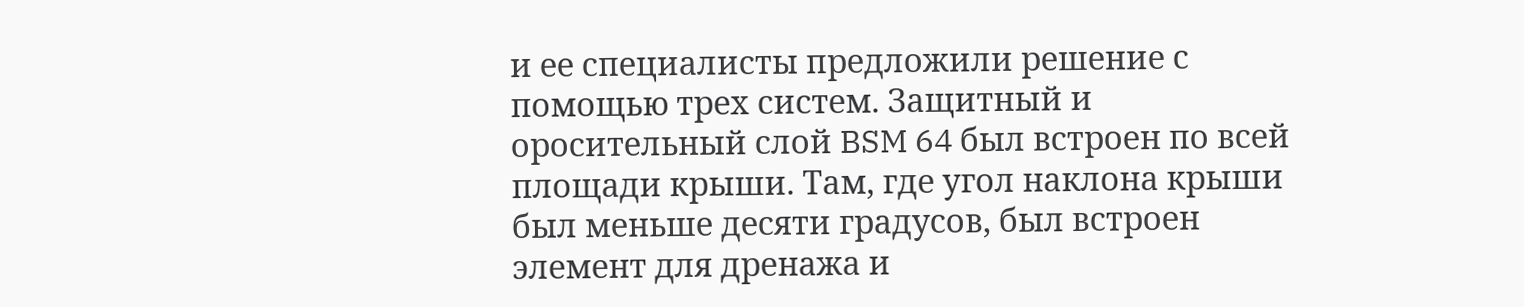и ее специалисты предложили решение с помощью трех систем. Защитный и оросительный слой BSM 64 был встроен по всей площади крыши. Там, где угол наклона крыши был меньше десяти градусов, был встроен элемент для дренажа и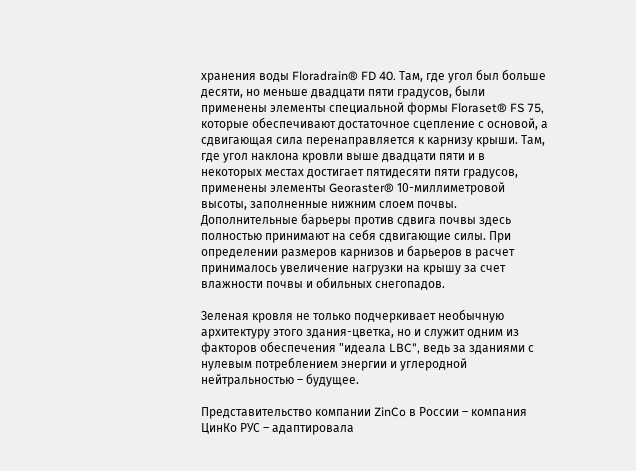хранения воды Floradrain® FD 40. Там, где угол был больше десяти, но меньше двадцати пяти градусов, были применены элементы специальной формы Floraset® FS 75, которые обеспечивают достаточное сцепление с основой, а сдвигающая сила перенаправляется к карнизу крыши. Там, где угол наклона кровли выше двадцати пяти и в некоторых местах достигает пятидесяти пяти градусов, применены элементы Georaster® 10-миллиметровой высоты, заполненные нижним слоем почвы. Дополнительные барьеры против сдвига почвы здесь полностью принимают на себя сдвигающие силы. При определении размеров карнизов и барьеров в расчет принималось увеличение нагрузки на крышу за счет влажности почвы и обильных снегопадов.

Зеленая кровля не только подчеркивает необычную архитектуру этого здания-цветка, но и служит одним из факторов обеспечения "идеала LBC", ведь за зданиями с нулевым потреблением энергии и углеродной нейтральностью – будущее.

Представительство компании ZinCo в России – компания ЦинКо РУС – адаптировала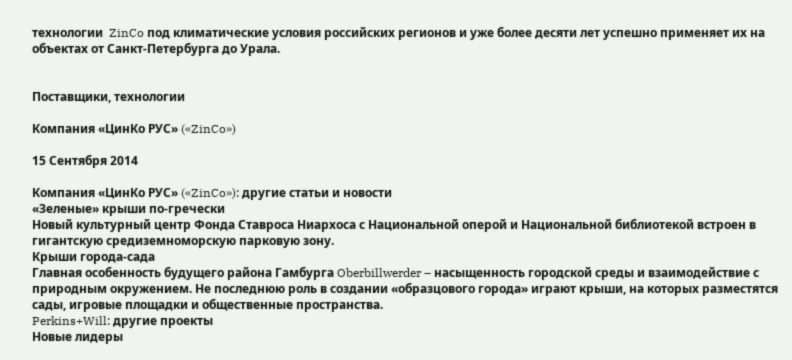технологии  ZinCo под климатические условия российских регионов и уже более десяти лет успешно применяет их на объектах от Санкт-Петербурга до Урала.


Поставщики, технологии

Компания «ЦинКо РУС» («ZinCo»)

15 Сентября 2014

Компания «ЦинКо РУС» («ZinCo»): другие статьи и новости
«Зеленые» крыши по-гречески
Новый культурный центр Фонда Ставроса Ниархоса с Национальной оперой и Национальной библиотекой встроен в гигантскую средиземноморскую парковую зону.
Крыши города-сада
Главная особенность будущего района Гамбурга Oberbillwerder – насыщенность городской среды и взаимодействие с природным окружением. Не последнюю роль в создании «образцового города» играют крыши, на которых разместятся сады, игровые площадки и общественные пространства.
Perkins+Will: другие проекты
Новые лидеры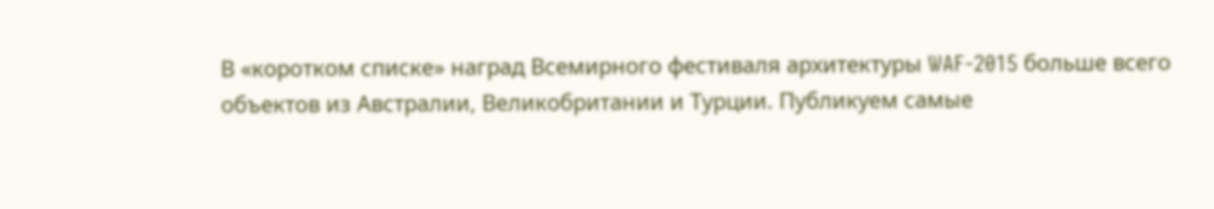В «коротком списке» наград Всемирного фестиваля архитектуры WAF-2015 больше всего объектов из Австралии, Великобритании и Турции. Публикуем самые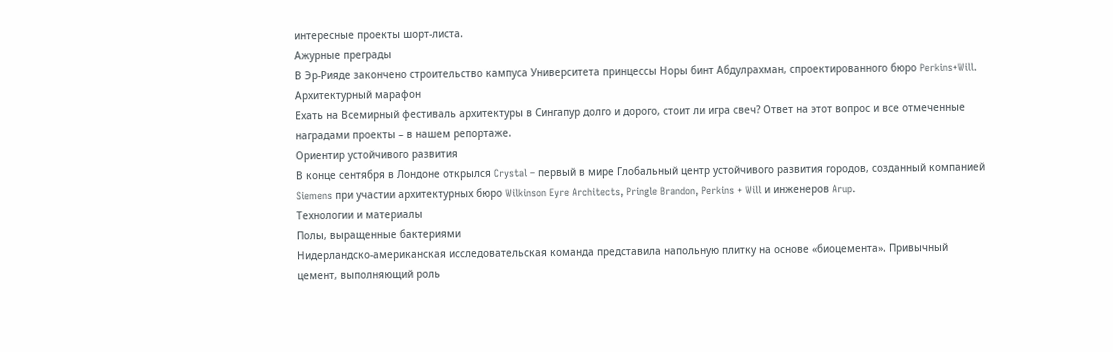интересные проекты шорт-листа.
Ажурные преграды
В Эр-Рияде закончено строительство кампуса Университета принцессы Норы бинт Абдулрахман, спроектированного бюро Perkins+Will.
Архитектурный марафон
Ехать на Всемирный фестиваль архитектуры в Сингапур долго и дорого, стоит ли игра свеч? Ответ на этот вопрос и все отмеченные наградами проекты – в нашем репортаже.
Ориентир устойчивого развития
В конце сентября в Лондоне открылся Crystal – первый в мире Глобальный центр устойчивого развития городов, созданный компанией Siemens при участии архитектурных бюро Wilkinson Eyre Architects, Pringle Brandon, Perkins + Will и инженеров Arup.
Технологии и материалы
Полы, выращенные бактериями
Нидерландско-американская исследовательская команда представила напольную плитку на основе «биоцемента». Привычный цемент, выполняющий роль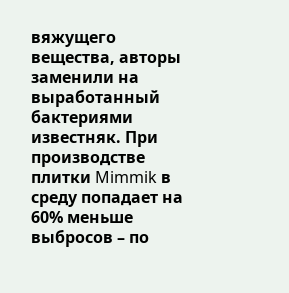вяжущего вещества, авторы заменили на выработанный бактериями известняк. При производстве плитки Mimmik в среду попадает на 60% меньше выбросов – по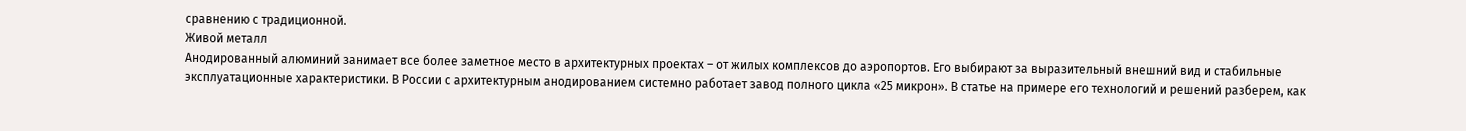сравнению с традиционной.
Живой металл
Анодированный алюминий занимает все более заметное место в архитектурных проектах – от жилых комплексов до аэропортов. Его выбирают за выразительный внешний вид и стабильные эксплуатационные характеристики. В России с архитектурным анодированием системно работает завод полного цикла «25 микрон». В статье на примере его технологий и решений разберем, как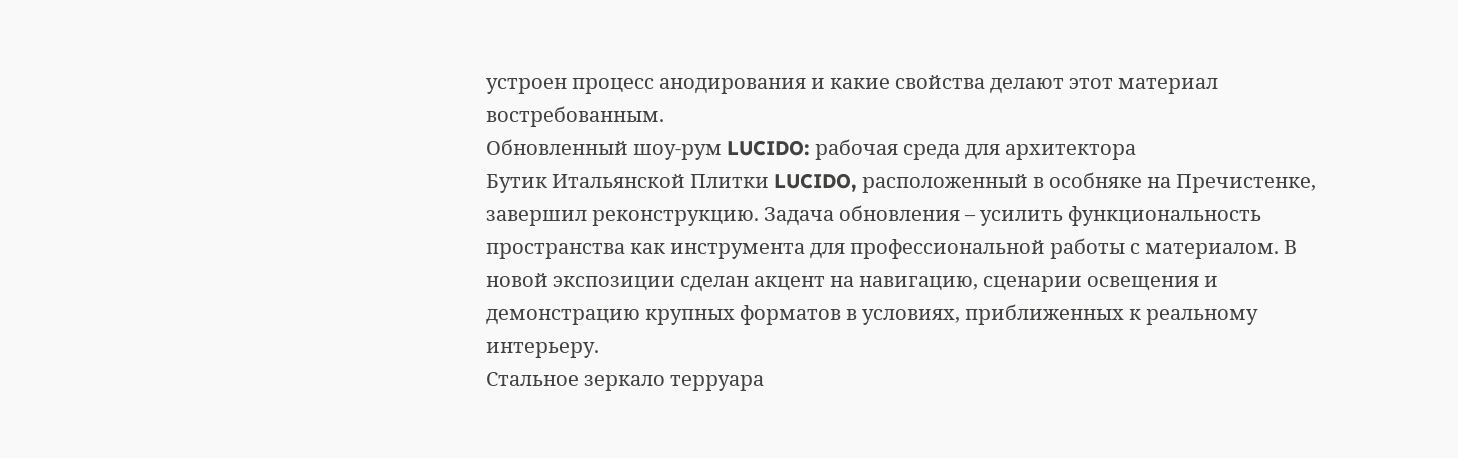устроен процесс анодирования и какие свойства делают этот материал востребованным.
Обновленный шоу-рум LUCIDO: рабочая среда для архитектора
Бутик Итальянской Плитки LUCIDO, расположенный в особняке на Пречистенке, завершил реконструкцию. Задача обновления – усилить функциональность пространства как инструмента для профессиональной работы с материалом. В новой экспозиции сделан акцент на навигацию, сценарии освещения и демонстрацию крупных форматов в условиях, приближенных к реальному интерьеру.
Стальное зеркало терруара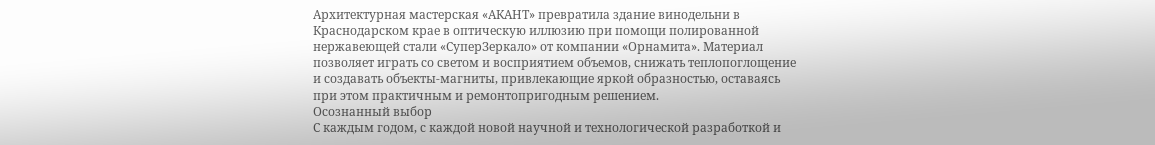Архитектурная мастерская «АКАНТ» превратила здание винодельни в Краснодарском крае в оптическую иллюзию при помощи полированной нержавеющей стали «СуперЗеркало» от компании «Орнамита». Материал позволяет играть со светом и восприятием объемов, снижать теплопоглощение и создавать объекты-магниты, привлекающие яркой образностью, оставаясь при этом практичным и ремонтопригодным решением.
Осознанный выбор
С каждым годом, с каждой новой научной и технологической разработкой и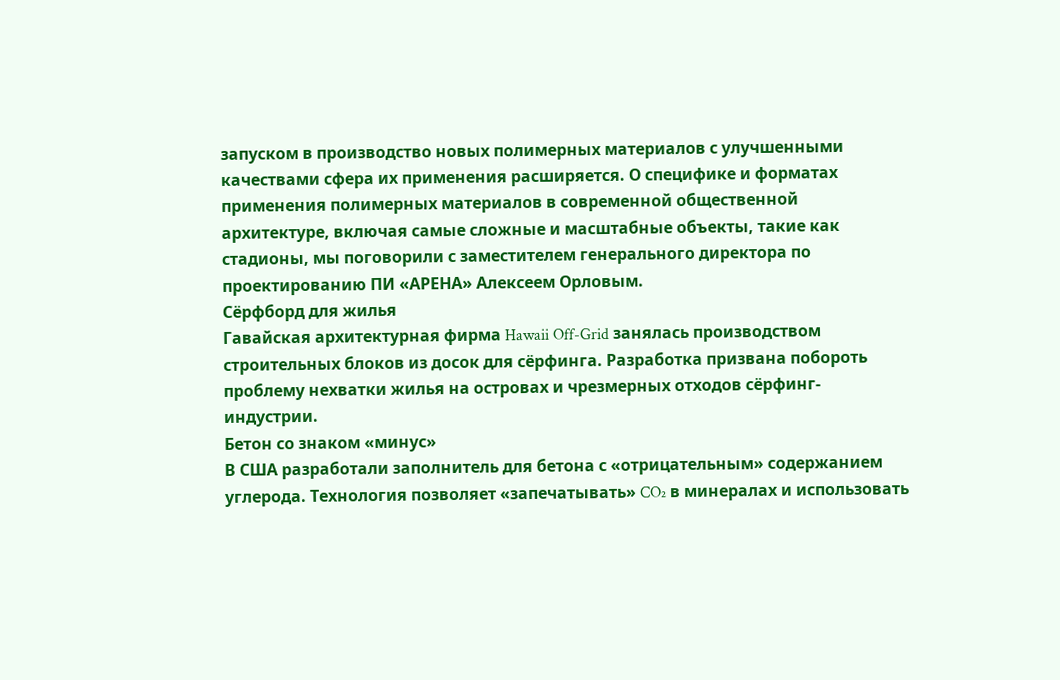запуском в производство новых полимерных материалов с улучшенными качествами сфера их применения расширяется. О специфике и форматах применения полимерных материалов в современной общественной архитектуре, включая самые сложные и масштабные объекты, такие как стадионы, мы поговорили с заместителем генерального директора по проектированию ПИ «АРЕНА» Алексеем Орловым.
Сёрфборд для жилья
Гавайская архитектурная фирма Hawaii Off-Grid занялась производством строительных блоков из досок для сёрфинга. Разработка призвана побороть проблему нехватки жилья на островах и чрезмерных отходов сёрфинг-индустрии.
Бетон со знаком «минус»
В США разработали заполнитель для бетона с «отрицательным» содержанием углерода. Технология позволяет «запечатывать» CO₂ в минералах и использовать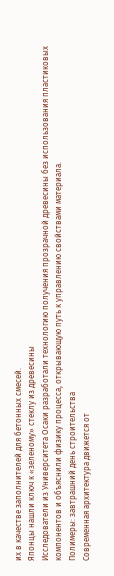их в качестве заполнителей для бетонных смесей.
Японцы нашли ключ к «зеленому» стеклу из древесины
Исследователи из Университета Осаки разработали технологию получения прозрачной древесины без использования пластиковых компонентов и объяснили физику процесса, открывающую путь к управлению свойствами материала.
Полимеры: завтрашний день строительства
Современная архитектура движется от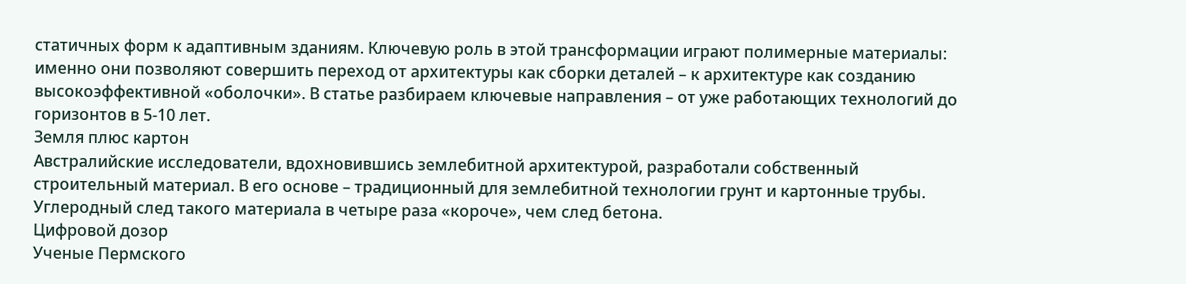статичных форм к адаптивным зданиям. Ключевую роль в этой трансформации играют полимерные материалы: именно они позволяют совершить переход от архитектуры как сборки деталей – к архитектуре как созданию высокоэффективной «оболочки». В статье разбираем ключевые направления – от уже работающих технологий до горизонтов в 5-10 лет.
Земля плюс картон
Австралийские исследователи, вдохновившись землебитной архитектурой, разработали собственный строительный материал. В его основе – традиционный для землебитной технологии грунт и картонные трубы. Углеродный след такого материала в четыре раза «короче», чем след бетона.
Цифровой дозор
Ученые Пермского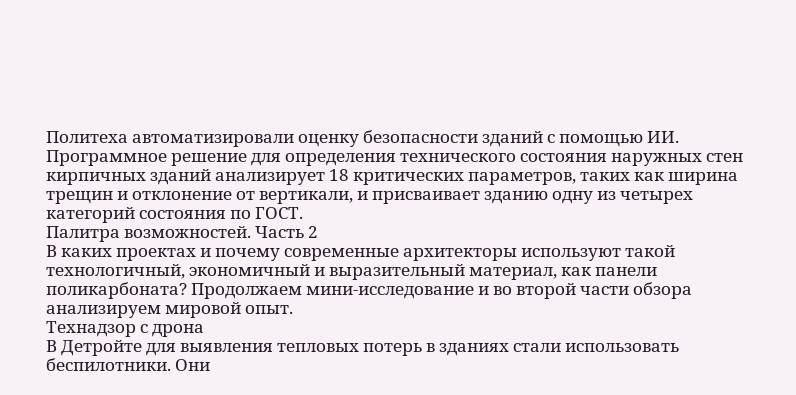Политеха автоматизировали оценку безопасности зданий с помощью ИИ. Программное решение для определения технического состояния наружных стен кирпичных зданий анализирует 18 критических параметров, таких как ширина трещин и отклонение от вертикали, и присваивает зданию одну из четырех категорий состояния по ГОСТ.
Палитра возможностей. Часть 2
В каких проектах и почему современные архитекторы используют такой технологичный, экономичный и выразительный материал, как панели поликарбоната? Продолжаем мини-исследование и во второй части обзора анализируем мировой опыт.
Технадзор с дрона
В Детройте для выявления тепловых потерь в зданиях стали использовать беспилотники. Они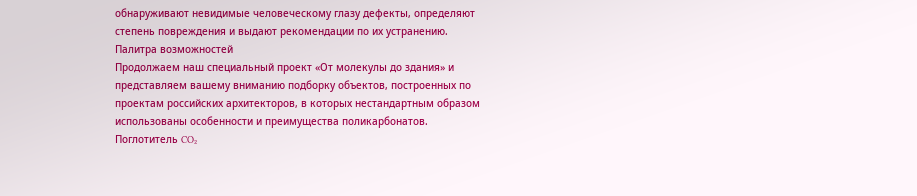обнаруживают невидимые человеческому глазу дефекты, определяют степень повреждения и выдают рекомендации по их устранению.
Палитра возможностей
Продолжаем наш специальный проект «От молекулы до здания» и представляем вашему вниманию подборку объектов, построенных по проектам российских архитекторов, в которых нестандартным образом использованы особенности и преимущества поликарбонатов.
Поглотитель CO₂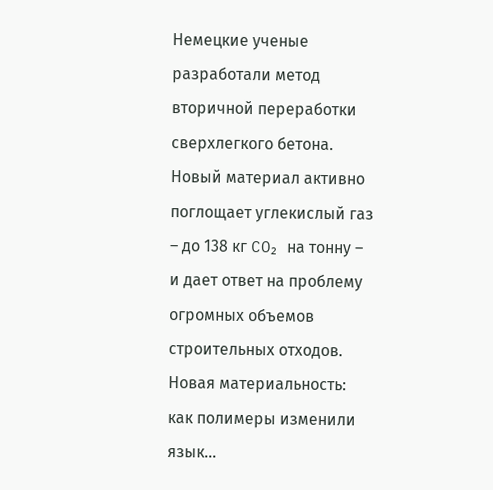Немецкие ученые разработали метод вторичной переработки сверхлегкого бетона. Новый материал активно поглощает углекислый газ – до 138 кг CO₂ на тонну – и дает ответ на проблему огромных объемов строительных отходов.
Новая материальность: как полимеры изменили язык...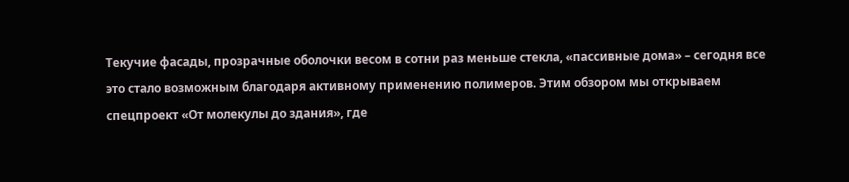Текучие фасады, прозрачные оболочки весом в сотни раз меньше стекла, «пассивные дома» – сегодня все это стало возможным благодаря активному применению полимеров. Этим обзором мы открываем спецпроект «От молекулы до здания», где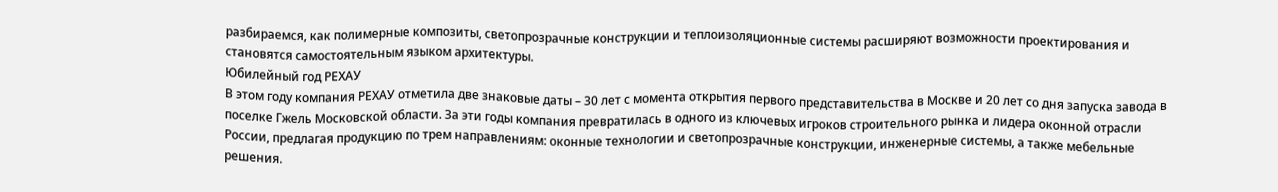разбираемся, как полимерные композиты, светопрозрачные конструкции и теплоизоляционные системы расширяют возможности проектирования и становятся самостоятельным языком архитектуры.
Юбилейный год РЕХАУ
В этом году компания РЕХАУ отметила две знаковые даты – 30 лет с момента открытия первого представительства в Москве и 20 лет со дня запуска завода в поселке Гжель Московской области. За эти годы компания превратилась в одного из ключевых игроков строительного рынка и лидера оконной отрасли России, предлагая продукцию по трем направлениям: оконные технологии и светопрозрачные конструкции, инженерные системы, а также мебельные решения.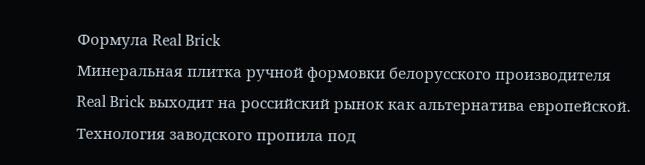Формула Real Brick
Минеральная плитка ручной формовки белорусского производителя Real Brick выходит на российский рынок как альтернатива европейской. Технология заводского пропила под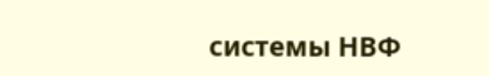системы НВФ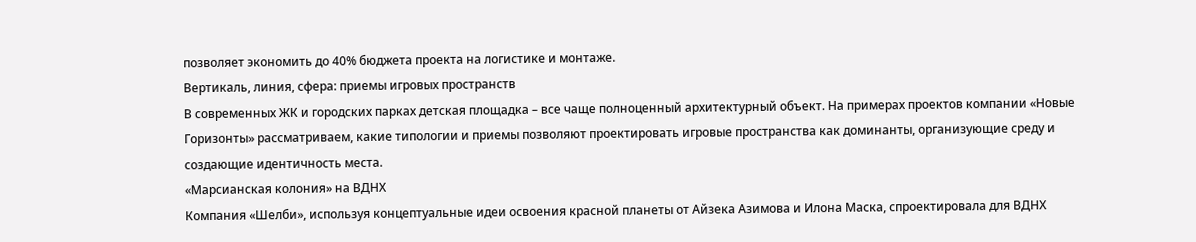позволяет экономить до 40% бюджета проекта на логистике и монтаже.
Вертикаль, линия, сфера: приемы игровых пространств
В современных ЖК и городских парках детская площадка – все чаще полноценный архитектурный объект. На примерах проектов компании «Новые Горизонты» рассматриваем, какие типологии и приемы позволяют проектировать игровые пространства как доминанты, организующие среду и создающие идентичность места.
«Марсианская колония» на ВДНХ
Компания «Шелби», используя концептуальные идеи освоения красной планеты от Айзека Азимова и Илона Маска, спроектировала для ВДНХ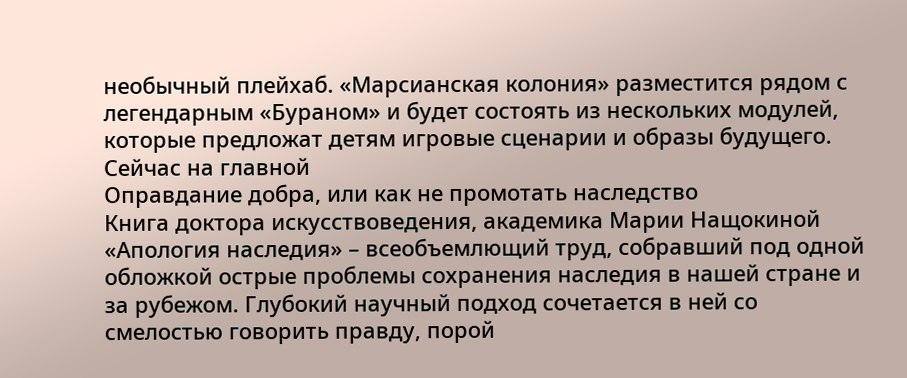необычный плейхаб. «Марсианская колония» разместится рядом с легендарным «Бураном» и будет состоять из нескольких модулей, которые предложат детям игровые сценарии и образы будущего.
Сейчас на главной
Оправдание добра, или как не промотать наследство
Книга доктора искусствоведения, академика Марии Нащокиной «Апология наследия» – всеобъемлющий труд, собравший под одной обложкой острые проблемы сохранения наследия в нашей стране и за рубежом. Глубокий научный подход сочетается в ней со смелостью говорить правду, порой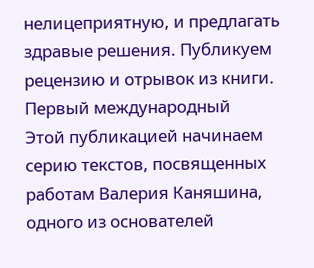нелицеприятную, и предлагать здравые решения. Публикуем рецензию и отрывок из книги.
Первый международный
Этой публикацией начинаем серию текстов, посвященных работам Валерия Каняшина, одного из основателей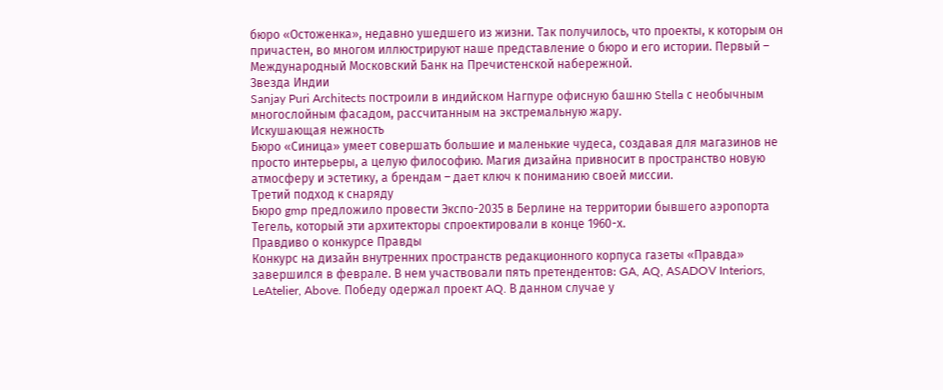бюро «Остоженка», недавно ушедшего из жизни. Так получилось, что проекты, к которым он причастен, во многом иллюстрируют наше представление о бюро и его истории. Первый – Международный Московский Банк на Пречистенской набережной.
Звезда Индии
Sanjay Puri Architects построили в индийском Нагпуре офисную башню Stella с необычным многослойным фасадом, рассчитанным на экстремальную жару.
Искушающая нежность
Бюро «Синица» умеет совершать большие и маленькие чудеса, создавая для магазинов не просто интерьеры, а целую философию. Магия дизайна привносит в пространство новую атмосферу и эстетику, а брендам – дает ключ к пониманию своей миссии.
Третий подход к снаряду
Бюро gmp предложило провести Экспо-2035 в Берлине на территории бывшего аэропорта Тегель, который эти архитекторы спроектировали в конце 1960-х.
Правдиво о конкурсе Правды
Конкурс на дизайн внутренних пространств редакционного корпуса газеты «Правда» завершился в феврале. В нем участвовали пять претендентов: GA, AQ, ASADOV Interiors, LeAtelier, Above. Победу одержал проект AQ. В данном случае у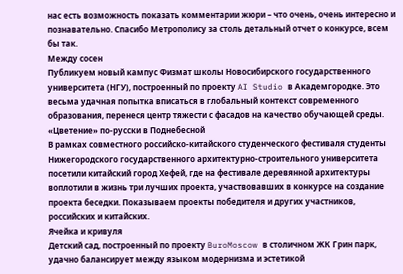нас есть возможность показать комментарии жюри – что очень, очень интересно и познавательно. Спасибо Метрополису за столь детальный отчет о конкурсе, всем бы так.
Между сосен
Публикуем новый кампус Физмат школы Новосибирского государственного университета (НГУ), построенный по проекту AI Studio в Академгородке. Это весьма удачная попытка вписаться в глобальный контекст современного образования, перенеся центр тяжести с фасадов на качество обучающей среды.
«Цветение» по-русски в Поднебесной
В рамках совместного российско-китайского студенческого фестиваля студенты Нижегородского государственного архитектурно-строительного университета посетили китайский город Хефей, где на фестивале деревянной архитектуры воплотили в жизнь три лучших проекта, участвовавших в конкурсе на создание проекта беседки. Показываем проекты победителя и других участников, российских и китайских.
Ячейка и кривуля
Детский сад, построенный по проекту BuroMoscow в столичном ЖК Грин парк, удачно балансирует между языком модернизма и эстетикой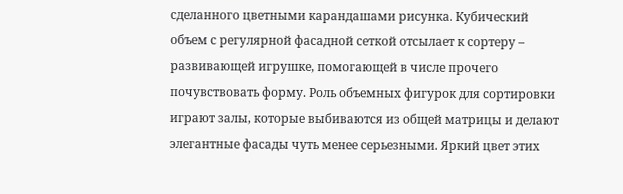сделанного цветными карандашами рисунка. Кубический объем с регулярной фасадной сеткой отсылает к сортеру – развивающей игрушке, помогающей в числе прочего почувствовать форму. Роль объемных фигурок для сортировки играют залы, которые выбиваются из общей матрицы и делают элегантные фасады чуть менее серьезными. Яркий цвет этих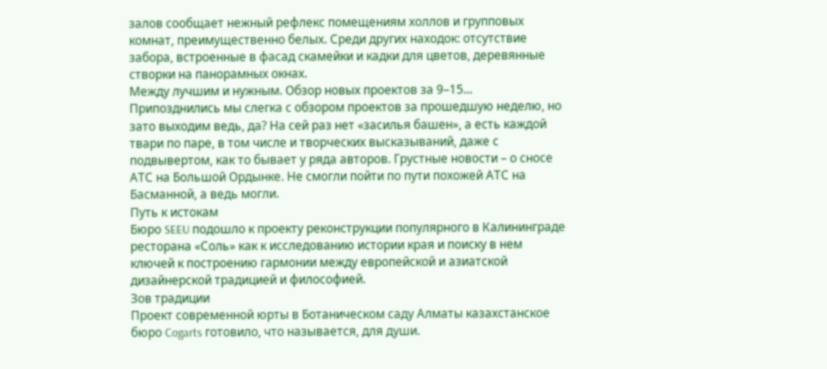залов сообщает нежный рефлекс помещениям холлов и групповых комнат, преимущественно белых. Среди других находок: отсутствие забора, встроенные в фасад скамейки и кадки для цветов, деревянные створки на панорамных окнах.
Между лучшим и нужным. Обзор новых проектов за 9–15...
Припозднились мы слегка с обзором проектов за прошедшую неделю, но зато выходим ведь, да? На сей раз нет «засилья башен», а есть каждой твари по паре, в том числе и творческих высказываний, даже с подвывертом, как то бывает у ряда авторов. Грустные новости – о сносе АТС на Большой Ордынке. Не смогли пойти по пути похожей АТС на Басманной, а ведь могли.
Путь к истокам
Бюро SEEU подошло к проекту реконструкции популярного в Калининграде ресторана «Соль» как к исследованию истории края и поиску в нем ключей к построению гармонии между европейской и азиатской дизайнерской традицией и философией.
Зов традиции
Проект современной юрты в Ботаническом саду Алматы казахстанское бюро Cogarts готовило, что называется, для души.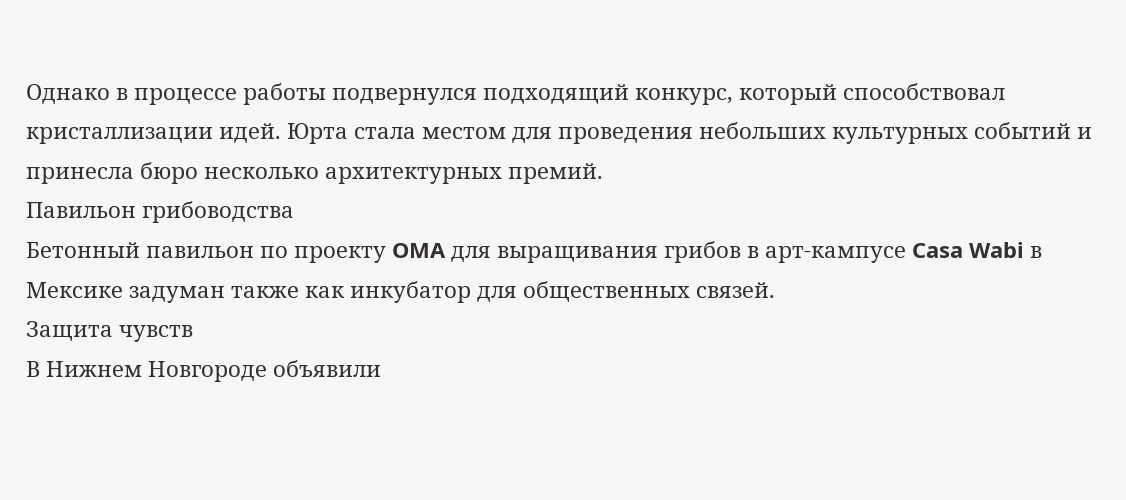Однако в процессе работы подвернулся подходящий конкурс, который способствовал кристаллизации идей. Юрта стала местом для проведения небольших культурных событий и принесла бюро несколько архитектурных премий.
Павильон грибоводства
Бетонный павильон по проекту OMA для выращивания грибов в арт-кампусе Casa Wabi в Мексике задуман также как инкубатор для общественных связей.
Защита чувств
В Нижнем Новгороде объявили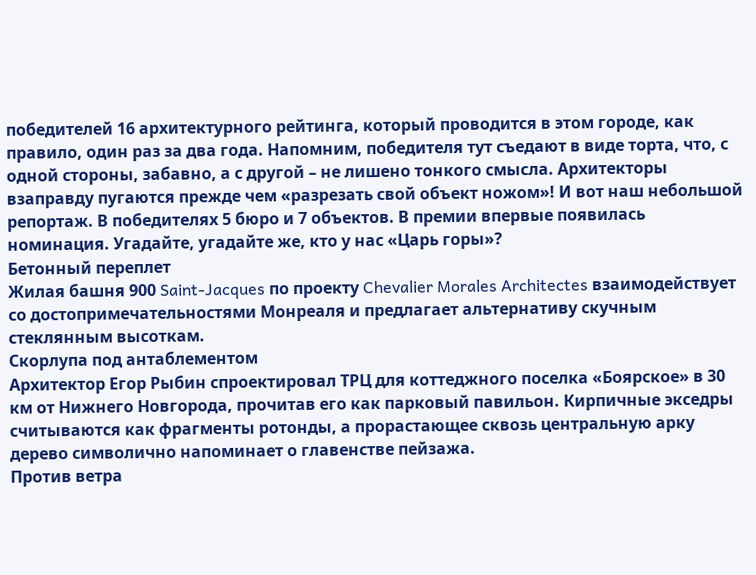победителей 16 архитектурного рейтинга, который проводится в этом городе, как правило, один раз за два года. Напомним, победителя тут съедают в виде торта, что, с одной стороны, забавно, а с другой – не лишено тонкого смысла. Архитекторы взаправду пугаются прежде чем «разрезать свой объект ножом»! И вот наш небольшой репортаж. В победителях 5 бюро и 7 объектов. В премии впервые появилась номинация. Угадайте, угадайте же, кто у нас «Царь горы»?
Бетонный переплет
Жилая башня 900 Saint-Jacques по проекту Chevalier Morales Architectes взаимодействует со достопримечательностями Монреаля и предлагает альтернативу скучным стеклянным высоткам.
Скорлупа под антаблементом
Архитектор Егор Рыбин спроектировал ТРЦ для коттеджного поселка «Боярское» в 30 км от Нижнего Новгорода, прочитав его как парковый павильон. Кирпичные экседры считываются как фрагменты ротонды, а прорастающее сквозь центральную арку дерево символично напоминает о главенстве пейзажа.
Против ветра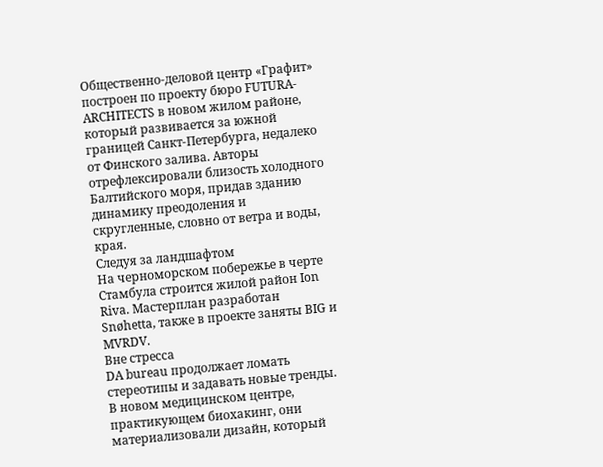Общественно-деловой центр «Графит» построен по проекту бюро FUTURA-ARCHITECTS в новом жилом районе, который развивается за южной границей Санкт-Петербурга, недалеко от Финского залива. Авторы отрефлексировали близость холодного Балтийского моря, придав зданию динамику преодоления и скругленные, словно от ветра и воды, края.
Следуя за ландшафтом
На черноморском побережье в черте Стамбула строится жилой район Ion Riva. Мастерплан разработан Snøhetta, также в проекте заняты BIG и MVRDV.
Вне стресса
DA bureau продолжает ломать стереотипы и задавать новые тренды. В новом медицинском центре, практикующем биохакинг, они материализовали дизайн, который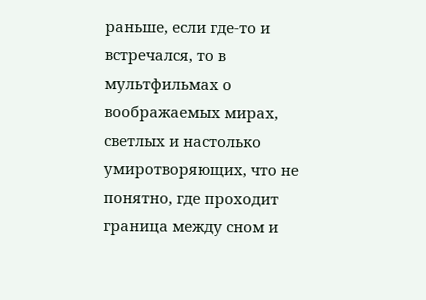раньше, если где-то и встречался, то в мультфильмах о воображаемых мирах, светлых и настолько умиротворяющих, что не понятно, где проходит граница между сном и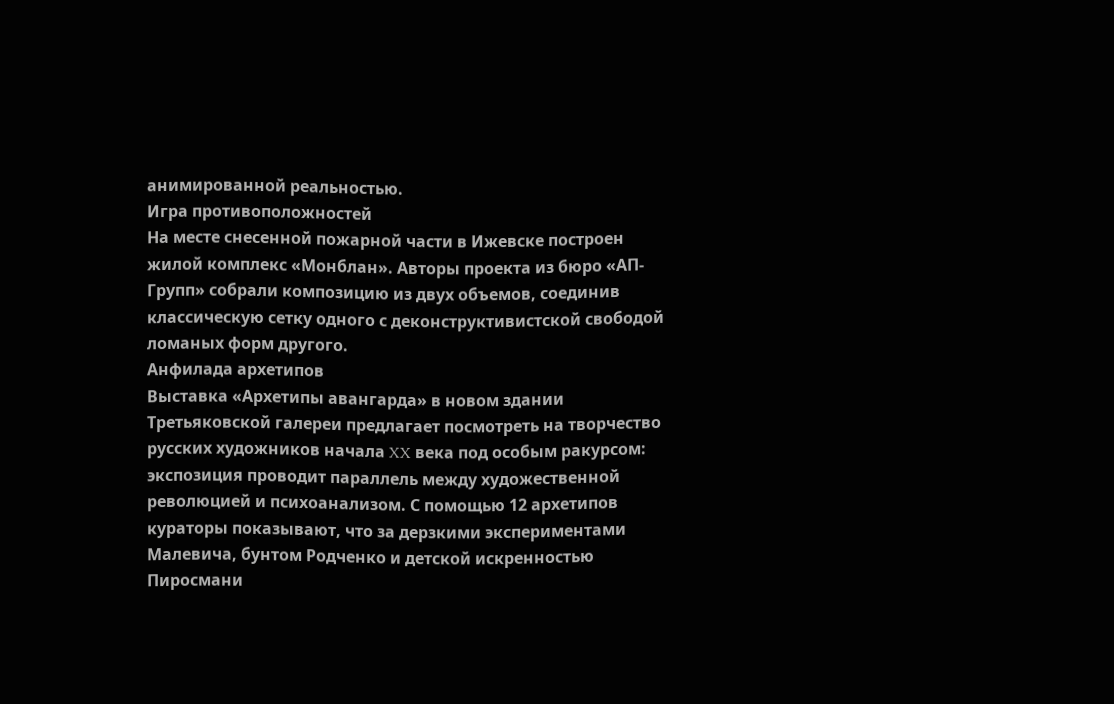анимированной реальностью.
Игра противоположностей
На месте снесенной пожарной части в Ижевске построен жилой комплекс «Монблан». Авторы проекта из бюро «АП-Групп» собрали композицию из двух объемов, соединив классическую сетку одного с деконструктивистской свободой ломаных форм другого.
Анфилада архетипов
Выставка «Архетипы авангарда» в новом здании Третьяковской галереи предлагает посмотреть на творчество русских художников начала XX века под особым ракурсом: экспозиция проводит параллель между художественной революцией и психоанализом. С помощью 12 архетипов кураторы показывают, что за дерзкими экспериментами Малевича, бунтом Родченко и детской искренностью Пиросмани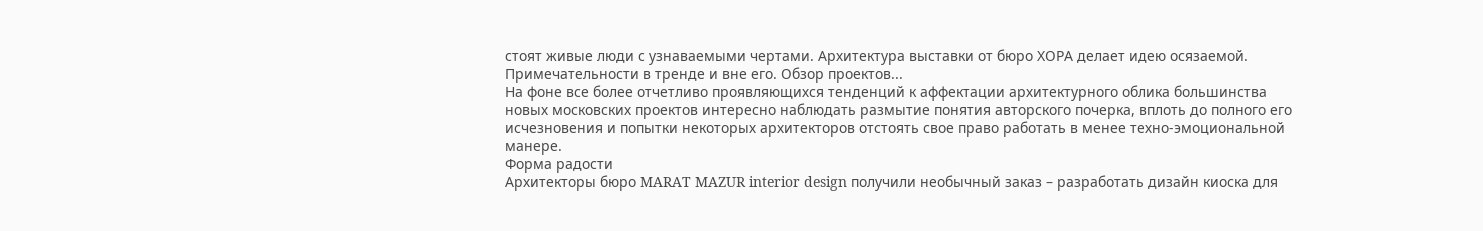стоят живые люди с узнаваемыми чертами. Архитектура выставки от бюро ХОРА делает идею осязаемой.
Примечательности в тренде и вне его. Обзор проектов...
На фоне все более отчетливо проявляющихся тенденций к аффектации архитектурного облика большинства новых московских проектов интересно наблюдать размытие понятия авторского почерка, вплоть до полного его исчезновения и попытки некоторых архитекторов отстоять свое право работать в менее техно-эмоциональной манере.
Форма радости
Архитекторы бюро MARAT MAZUR interior design получили необычный заказ – разработать дизайн киоска для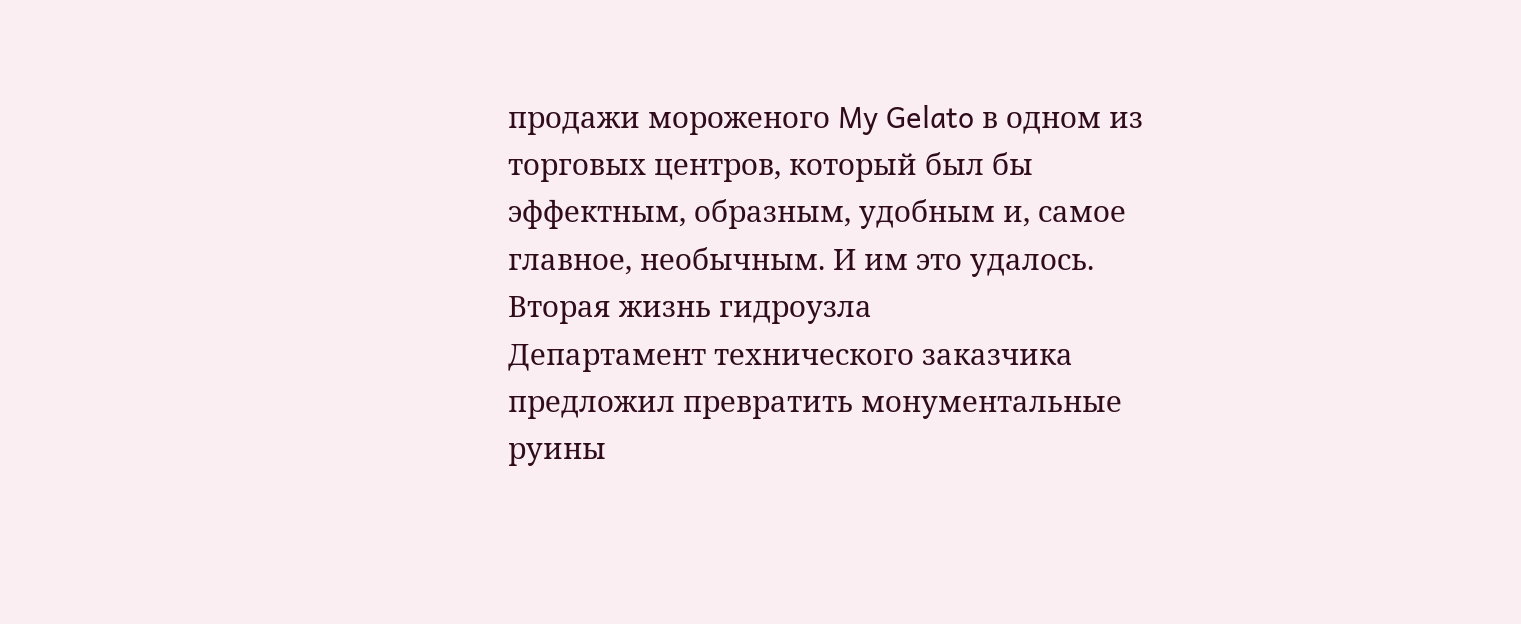продажи мороженого My Gelato в одном из торговых центров, который был бы эффектным, образным, удобным и, самое главное, необычным. И им это удалось.
Вторая жизнь гидроузла
Департамент технического заказчика предложил превратить монументальные руины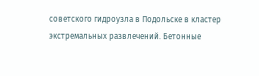советского гидроузла в Подольске в кластер экстремальных развлечений. Бетонные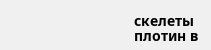скелеты плотин в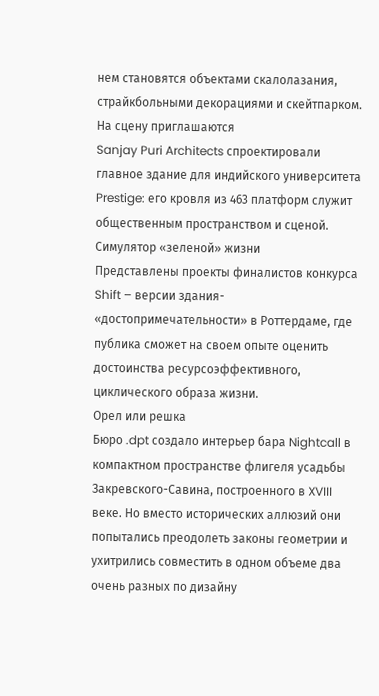нем становятся объектами скалолазания, страйкбольными декорациями и скейтпарком.
На сцену приглашаются
Sanjay Puri Architects спроектировали главное здание для индийского университета Prestige: его кровля из 463 платформ служит общественным пространством и сценой.
Симулятор «зеленой» жизни
Представлены проекты финалистов конкурса Shift – версии здания- «достопримечательности» в Роттердаме, где публика сможет на своем опыте оценить достоинства ресурсоэффективного, циклического образа жизни.
Орел или решка
Бюро .dpt создало интерьер бара Nightcall в компактном пространстве флигеля усадьбы Закревского-Савина, построенного в XVIII веке. Но вместо исторических аллюзий они попытались преодолеть законы геометрии и ухитрились совместить в одном объеме два очень разных по дизайну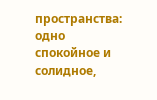пространства: одно спокойное и солидное,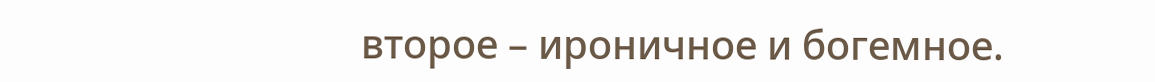второе – ироничное и богемное.